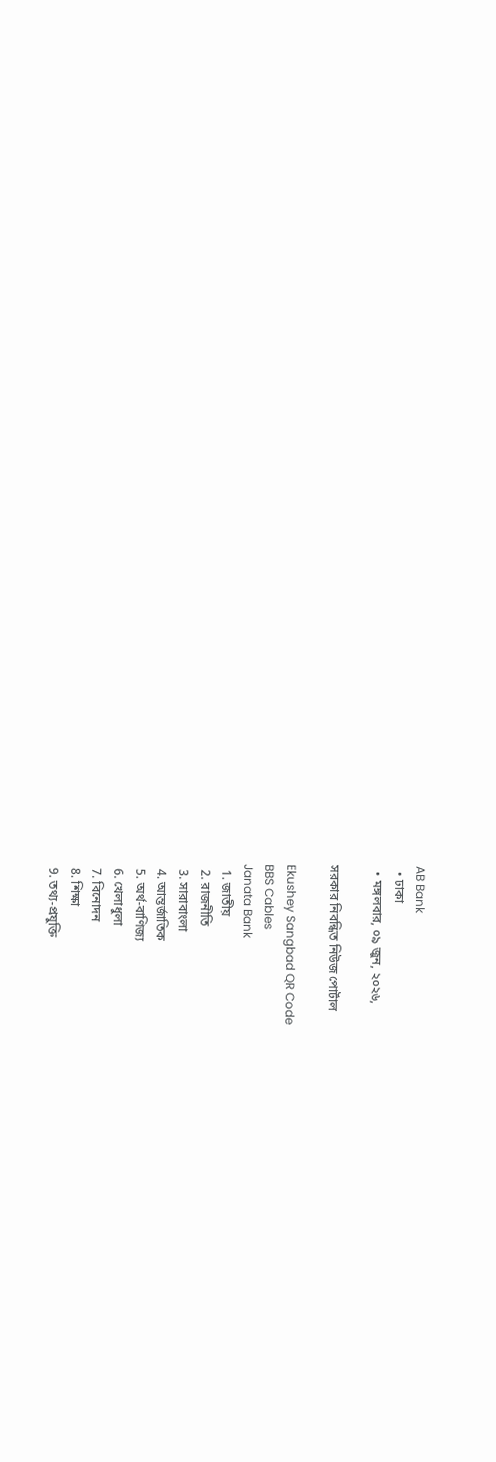AB Bank
  • ঢাকা
  • মঙ্গলবার, ০৯ জুন, ২০২৬,

সরকার নিবন্ধিত নিউজ পোর্টাল

Ekushey Sangbad QR Code
BBS Cables
Janata Bank
  1. জাতীয়
  2. রাজনীতি
  3. সারাবাংলা
  4. আন্তর্জাতিক
  5. অর্থ-বাণিজ্য
  6. খেলাধুলা
  7. বিনোদন
  8. শিক্ষা
  9. তথ্য-প্রযুক্তি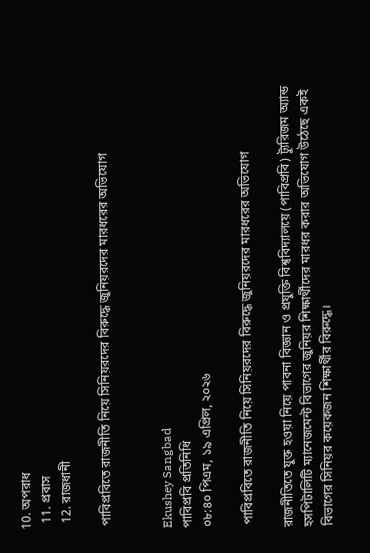10. অপরাধ
  11. প্রবাস
  12. রাজধানী

 পাবিপ্রবিতে রাজনীতি নিয়ে সিনিয়রদের বিরুদ্ধে জুনিয়রদের মারধরের অভিযোগ


Ekushey Sangbad
পাবিপ্রবি প্রতিনিধি
০৮:৪০ পিএম, ১৯ এপ্রিল, ২০২৬

 পাবিপ্রবিতে রাজনীতি নিয়ে সিনিয়রদের বিরুদ্ধে জুনিয়রদের মারধরের অভিযোগ

রাজনীতিতে যুক্ত হওয়া নিয়ে পাবনা বিজ্ঞান ও প্রযুক্তি বিশ্ববিদ্যালয়ে (পাবিপ্রবি) ট্যুরিজম অ্যান্ড হসপিটালিটি ম্যানেজমেন্ট বিভাগের জুনিয়র শিক্ষার্থীদের মারধর করার অভিযোগ উঠেছে একই বিভাগের সিনিয়র কয়েকজন শিক্ষার্থীর বিরুদ্ধে।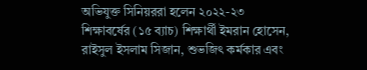অভিযুক্ত সিনিয়ররা হলেন ২০২২-২৩ শিক্ষাবর্ষের (১৫ ব্যাচ) শিক্ষার্থী ইমরান হোসেন, রাইসুল ইসলাম সিজান, শুভজিৎ কর্মকার এবং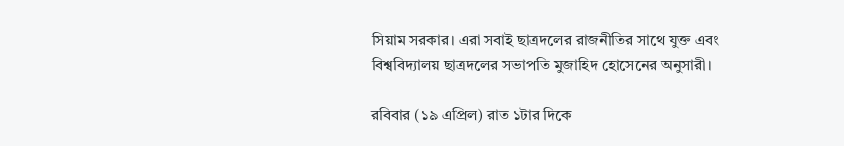সিয়াম সরকার। এরা সবাই ছাত্রদলের রাজনীতির সাথে যুক্ত এবং বিশ্ববিদ্যালয় ছাত্রদলের সভাপতি মুজাহিদ হোসেনের অনুসারী।

রবিবার (১৯ এপ্রিল) রাত ১টার দিকে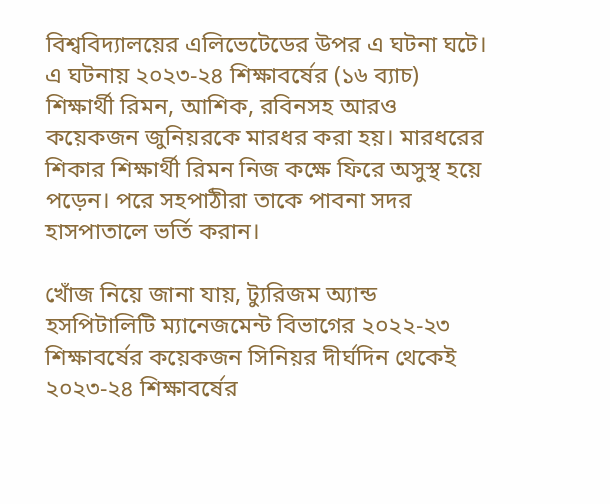বিশ্ববিদ্যালয়ের এলিভেটেডের উপর এ ঘটনা ঘটে। এ ঘটনায় ২০২৩-২৪ শিক্ষাবর্ষের (১৬ ব্যাচ) শিক্ষার্থী রিমন, আশিক, রবিনসহ আরও কয়েকজন জুনিয়রকে মারধর করা হয়। মারধরের শিকার শিক্ষার্থী রিমন নিজ কক্ষে ফিরে অসুস্থ হয়ে পড়েন। পরে সহপাঠীরা তাকে পাবনা সদর হাসপাতালে ভর্তি করান।

খোঁজ নিয়ে জানা যায়, ট্যুরিজম অ্যান্ড হসপিটালিটি ম্যানেজমেন্ট বিভাগের ২০২২-২৩ শিক্ষাবর্ষের কয়েকজন সিনিয়র দীর্ঘদিন থেকেই ২০২৩-২৪ শিক্ষাবর্ষের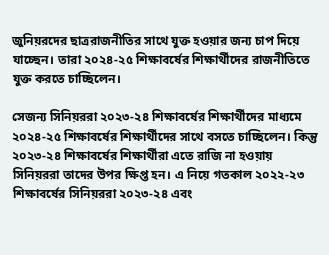জুনিয়রদের ছাত্ররাজনীতির সাথে যুক্ত হওয়ার জন্য চাপ দিয়ে যাচ্ছেন। তারা ২০২৪-২৫ শিক্ষাবর্ষের শিক্ষার্থীদের রাজনীতিতে যুক্ত করতে চাচ্ছিলেন।

সেজন্য সিনিয়ররা ২০২৩-২৪ শিক্ষাবর্ষের শিক্ষার্থীদের মাধ্যমে ২০২৪-২৫ শিক্ষাবর্ষের শিক্ষার্থীদের সাথে বসতে চাচ্ছিলেন। কিন্তু ২০২৩-২৪ শিক্ষাবর্ষের শিক্ষার্থীরা এতে রাজি না হওয়ায় সিনিয়ররা তাদের উপর ক্ষিপ্ত হন। এ নিয়ে গতকাল ২০২২-২৩ শিক্ষাবর্ষের সিনিয়ররা ২০২৩-২৪ এবং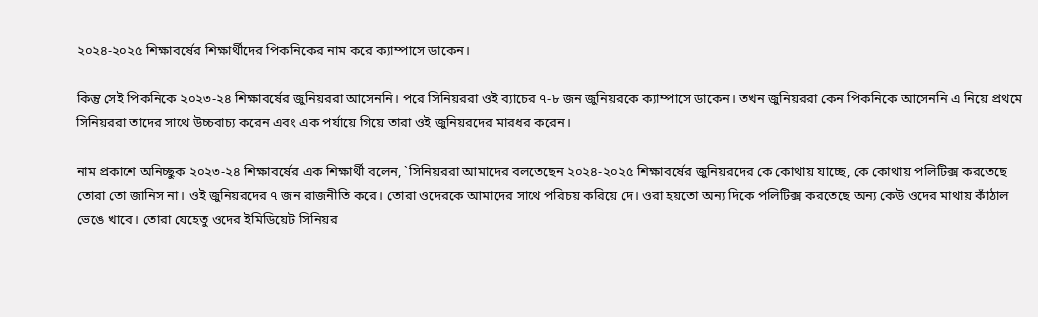২০২৪-২০২৫ শিক্ষাবর্ষের শিক্ষার্থীদের পিকনিকের নাম করে ক্যাম্পাসে ডাকেন।

কিন্তু সেই পিকনিকে ২০২৩-২৪ শিক্ষাবর্ষের জুনিয়ররা আসেননি। পরে সিনিয়ররা ওই ব্যাচের ৭-৮ জন জুনিয়রকে ক্যাম্পাসে ডাকেন। তখন জুনিয়ররা কেন পিকনিকে আসেননি এ নিয়ে প্রথমে সিনিয়ররা তাদের সাথে উচ্চবাচ্য করেন এবং এক পর্যায়ে গিয়ে তারা ওই জুনিয়রদের মারধর করেন।

নাম প্রকাশে অনিচ্ছুক ২০২৩-২৪ শিক্ষাবর্ষের এক শিক্ষার্থী বলেন, `সিনিয়ররা আমাদের বলতেছেন ২০২৪-২০২৫ শিক্ষাবর্ষের জুনিয়রদের কে কোথায় যাচ্ছে, কে কোথায় পলিটিক্স করতেছে তোরা তো জানিস না। ওই জুনিয়রদের ৭ জন রাজনীতি করে। তোরা ওদেরকে আমাদের সাথে পরিচয় করিয়ে দে। ওরা হয়তো অন্য দিকে পলিটিক্স করতেছে অন্য কেউ ওদের মাথায় কাঁঠাল ভেঙে খাবে। তোরা যেহেতু ওদের ইমিডিয়েট সিনিয়র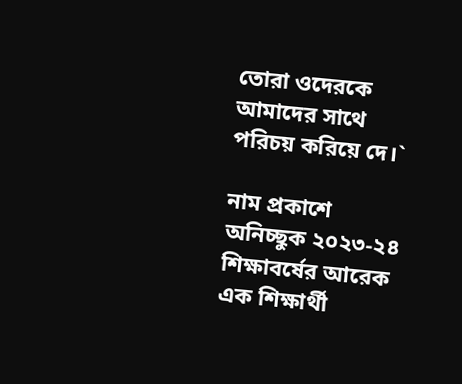তোরা ওদেরকে আমাদের সাথে পরিচয় করিয়ে দে।‍‍`

নাম প্রকাশে অনিচ্ছুক ২০২৩-২৪ শিক্ষাবর্ষের আরেক এক শিক্ষার্থী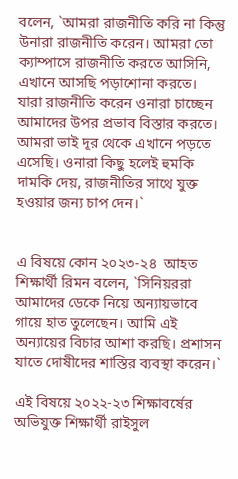বলেন, `আমরা রাজনীতি করি না কিন্তু উনারা রাজনীতি করেন। আমরা তো ক্যাম্পাসে রাজনীতি করতে আসিনি, এখানে আসছি পড়াশোনা করতে।  যারা রাজনীতি করেন ওনারা চাচ্ছেন আমাদের উপর প্রভাব বিস্তার করতে। আমরা ভাই দূর থেকে এখানে পড়তে এসেছি। ওনারা কিছু হলেই হুমকি দামকি দেয়, রাজনীতির সাথে যুক্ত হওয়ার জন্য চাপ দেন।‍‍`


এ বিষয়ে কোন ২০২৩-২৪  আহত শিক্ষার্থী রিমন বলেন, `সিনিয়ররা আমাদের ডেকে নিয়ে অন্যায়ভাবে গায়ে হাত তুলেছেন। আমি এই অন্যায়ের বিচার আশা করছি। প্রশাসন যাতে দোষীদের শাস্তির ব্যবস্থা করেন।‍‍`

এই বিষয়ে ২০২২-২৩ শিক্ষাবর্ষের অভিযুক্ত শিক্ষার্থী রাইসুল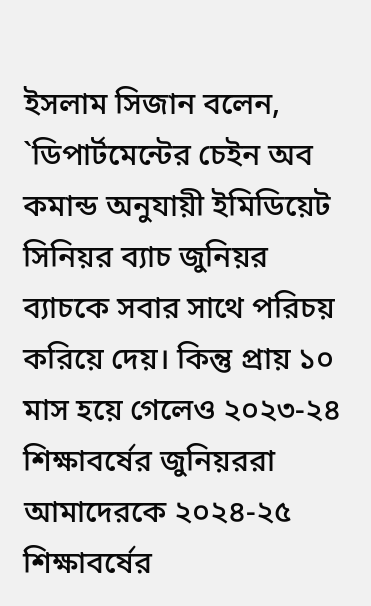ইসলাম সিজান বলেন, `ডিপার্টমেন্টের চেইন অব কমান্ড অনুযায়ী ইমিডিয়েট সিনিয়র ব্যাচ জুনিয়র ব্যাচকে সবার সাথে পরিচয় করিয়ে দেয়। কিন্তু প্রায় ১০ মাস হয়ে গেলেও ২০২৩-২৪ শিক্ষাবর্ষের জুনিয়ররা আমাদেরকে ২০২৪-২৫ শিক্ষাবর্ষের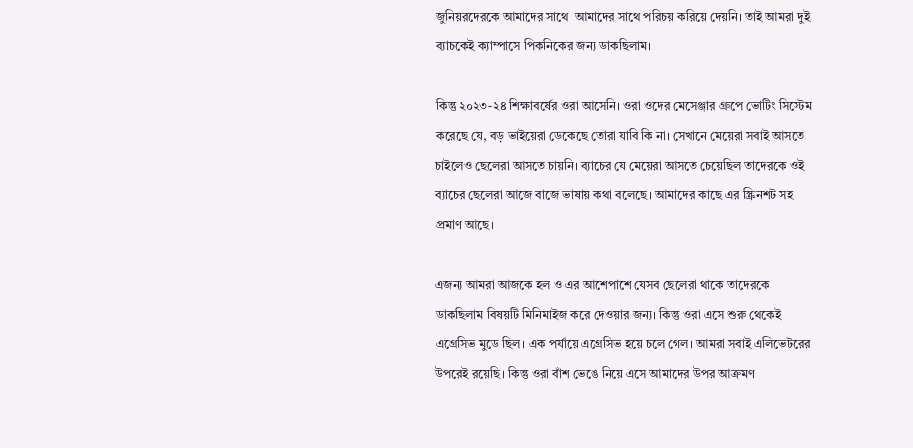জুনিয়রদেরকে আমাদের সাথে  আমাদের সাথে পরিচয় করিয়ে দেয়নি। তাই আমরা দুই ব্যাচকেই ক্যাম্পাসে পিকনিকের জন্য ডাকছিলাম।

কিন্তু ২০২৩-২৪ শিক্ষাবর্ষের ওরা আসেনি। ওরা ওদের মেসেঞ্জার গ্রুপে ভোটিং সিস্টেম করেছে যে, বড় ভাইয়েরা ডেকেছে তোরা যাবি কি না। সেখানে মেয়েরা সবাই আসতে চাইলেও ছেলেরা আসতে চায়নি। ব্যাচের যে মেয়েরা আসতে চেয়েছিল তাদেরকে ওই ব্যাচের ছেলেরা আজে বাজে ভাষায় কথা বলেছে। আমাদের কাছে এর স্ক্রিনশট সহ প্রমাণ আছে।

এজন্য আমরা আজকে হল ও এর আশেপাশে যেসব ছেলেরা থাকে তাদেরকে ডাকছিলাম বিষয়টি মিনিমাইজ করে দেওয়ার জন্য। কিন্তু ওরা এসে শুরু থেকেই এগ্রেসিভ মুডে ছিল। এক পর্যায়ে এগ্রেসিভ হয়ে চলে গেল। আমরা সবাই এলিভেটরের উপরেই রয়েছি। কিন্তু ওরা বাঁশ ভেঙে নিয়ে এসে আমাদের উপর আক্রমণ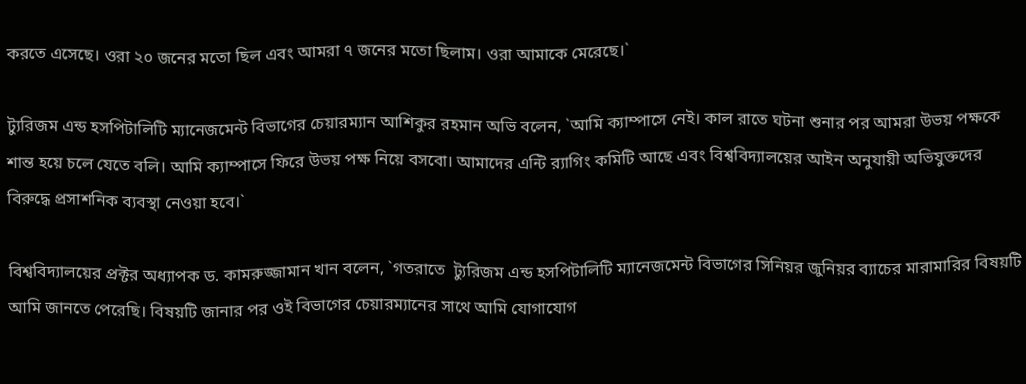করতে এসেছে। ওরা ২০ জনের মতো ছিল এবং আমরা ৭ জনের মতো ছিলাম। ওরা আমাকে মেরেছে।‍‍`

ট্যুরিজম এন্ড হসপিটালিটি ম্যানেজমেন্ট বিভাগের চেয়ারম্যান আশিকুর রহমান অভি বলেন, `আমি ক্যাম্পাসে নেই। কাল রাতে ঘটনা শুনার পর আমরা উভয় পক্ষকে শান্ত হয়ে চলে যেতে বলি। আমি ক্যাম্পাসে ফিরে উভয় পক্ষ নিয়ে বসবো। আমাদের এন্টি র‍্যাগিং কমিটি আছে এবং বিশ্ববিদ্যালয়ের আইন অনুযায়ী অভিযুক্তদের বিরুদ্ধে প্রসাশনিক ব্যবস্থা নেওয়া হবে।‍‍`

বিশ্ববিদ্যালয়ের প্রক্টর অধ্যাপক ড. কামরুজ্জামান খান বলেন, `গতরাতে  ট্যুরিজম এন্ড হসপিটালিটি ম্যানেজমেন্ট বিভাগের সিনিয়র জুনিয়র ব্যাচের মারামারির বিষয়টি আমি জানতে পেরেছি। বিষয়টি জানার পর ওই বিভাগের চেয়ারম্যানের সাথে আমি যোগাযোগ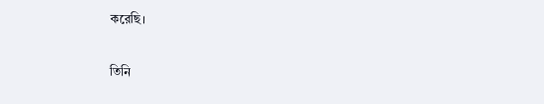করেছি।

তিনি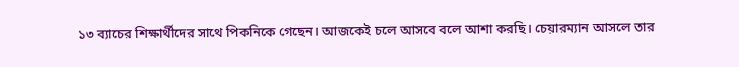১৩ ব্যাচের শিক্ষার্থীদের সাথে পিকনিকে গেছেন। আজকেই চলে আসবে বলে আশা করছি। চেয়ারম্যান আসলে তার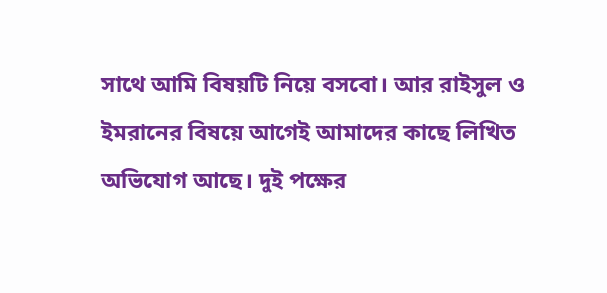সাথে আমি বিষয়টি নিয়ে বসবো। আর রাইসুল ও ইমরানের বিষয়ে আগেই আমাদের কাছে লিখিত অভিযোগ আছে। দুই পক্ষের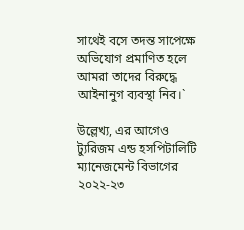সাথেই বসে তদন্ত সাপেক্ষে অভিযোগ প্রমাণিত হলে আমরা তাদের বিরুদ্ধে আইনানুগ ব্যবস্থা নিব।‍‍`

উল্লেখ্য, এর আগেও ট্যুরিজম এন্ড হসপিটালিটি ম্যানেজমেন্ট বিভাগের ২০২২-২৩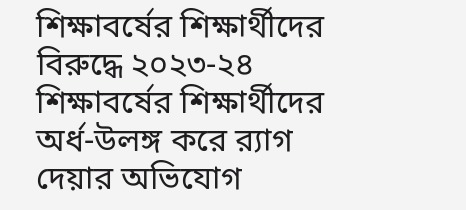শিক্ষাবর্ষের শিক্ষার্থীদের বিরুদ্ধে ২০২৩-২৪ শিক্ষাবর্ষের শিক্ষার্থীদের অর্ধ-উলঙ্গ করে র‍্যাগ দেয়ার অভিযোগ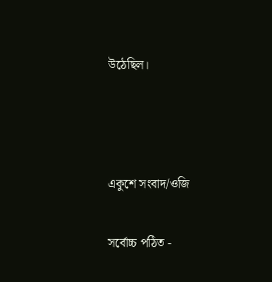উঠেছিল।



একুশে সংবাদ/ওজি

সর্বোচ্চ পঠিত -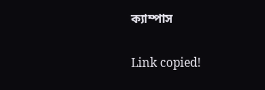ক্যাম্পাস

Link copied!